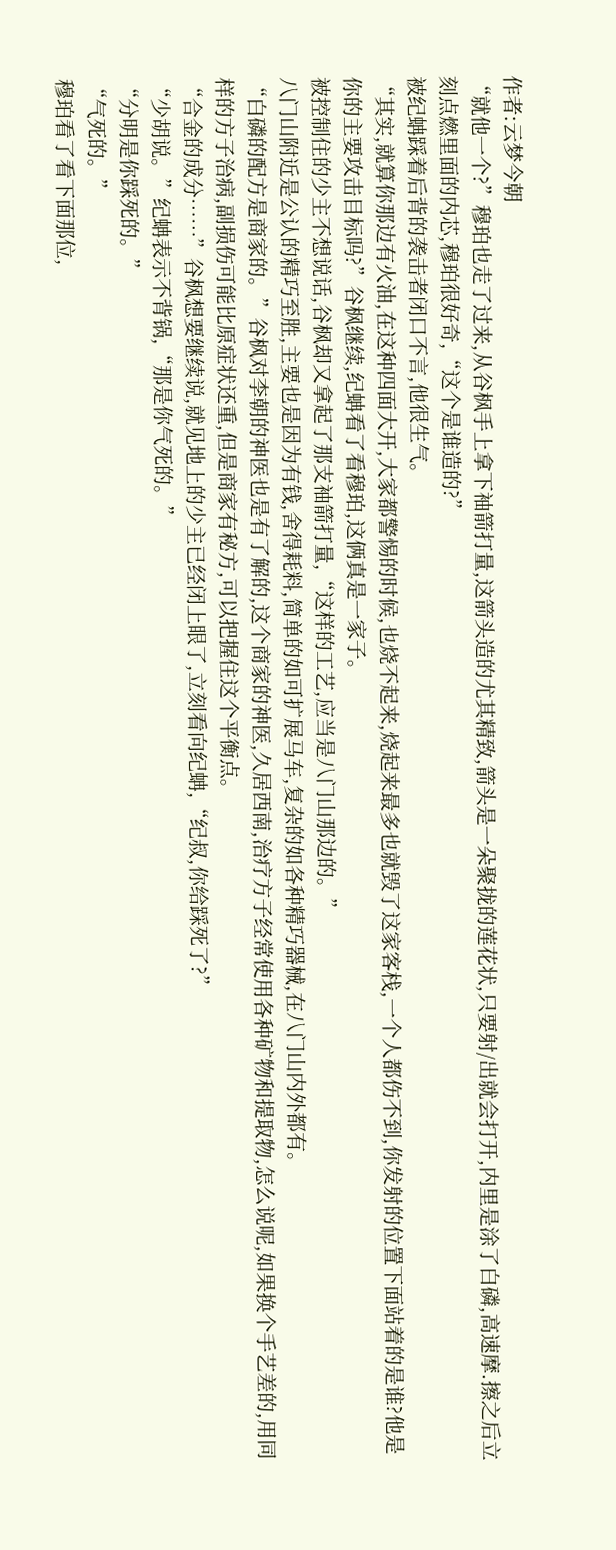作者:云梦今朝
“就他一个?”穆珀也走了过来,从谷枫手上拿下袖箭打量,这箭头造的尤其精致,箭头是一朵聚拢的莲花状,只要射/出就会打开,内里是涂了白磷,高速摩.擦之后立刻点燃里面的内芯,穆珀很好奇,“这个是谁造的?”
被纪蚺踩着后背的袭击者闭口不言,他很生气。
“其实,就算你那边有火油,在这种四面大开,大家都警惕的时候,也烧不起来,烧起来最多也就毁了这家客栈,一个人都伤不到,你发射的位置下面站着的是谁?他是你的主要攻击目标吗?”谷枫继续,纪蚺看了看穆珀,这俩真是一家子。
被控制住的少主不想说话,谷枫却又拿起了那支袖箭打量,“这样的工艺,应当是八门山那边的。”
八门山附近是公认的精巧至胜,主要也是因为有钱,舍得耗料,简单的如可扩展马车,复杂的如各种精巧器械,在八门山内外都有。
“白磷的配方是商家的。”谷枫对李朝的神医也是有了解的,这个商家的神医,久居西南,治疗方子经常使用各种矿物和提取物,怎么说呢,如果换个手艺差的,用同样的方子治病,副损伤可能比原症状还重,但是商家有秘方,可以把握住这个平衡点。
“合金的成分……”谷枫想要继续说,就见地上的少主已经闭上眼了,立刻看向纪蚺,“纪叔,你给踩死了?”
“少胡说。”纪蚺表示不背锅,“那是你气死的。”
“分明是你踩死的。”
“气死的。”
穆珀看了看下面那位,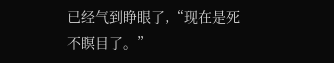已经气到睁眼了,“现在是死不瞑目了。”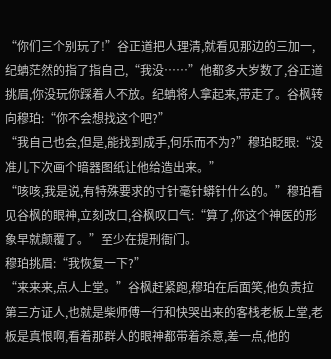“你们三个别玩了!”谷正道把人理清,就看见那边的三加一,纪蚺茫然的指了指自己,“我没……”他都多大岁数了,谷正道挑眉,你没玩你踩着人不放。纪蚺将人拿起来,带走了。谷枫转向穆珀:“你不会想找这个吧?”
“我自己也会,但是,能找到成手,何乐而不为?”穆珀眨眼:“没准儿下次画个暗器图纸让他给造出来。”
“咳咳,我是说,有特殊要求的寸针毫针蟒针什么的。”穆珀看见谷枫的眼神,立刻改口,谷枫叹口气:“算了,你这个神医的形象早就颠覆了。”至少在提刑衙门。
穆珀挑眉:“我恢复一下?”
“来来来,点人上堂。”谷枫赶紧跑,穆珀在后面笑,他负责拉第三方证人,也就是柴师傅一行和快哭出来的客栈老板上堂,老板是真恨啊,看着那群人的眼神都带着杀意,差一点,他的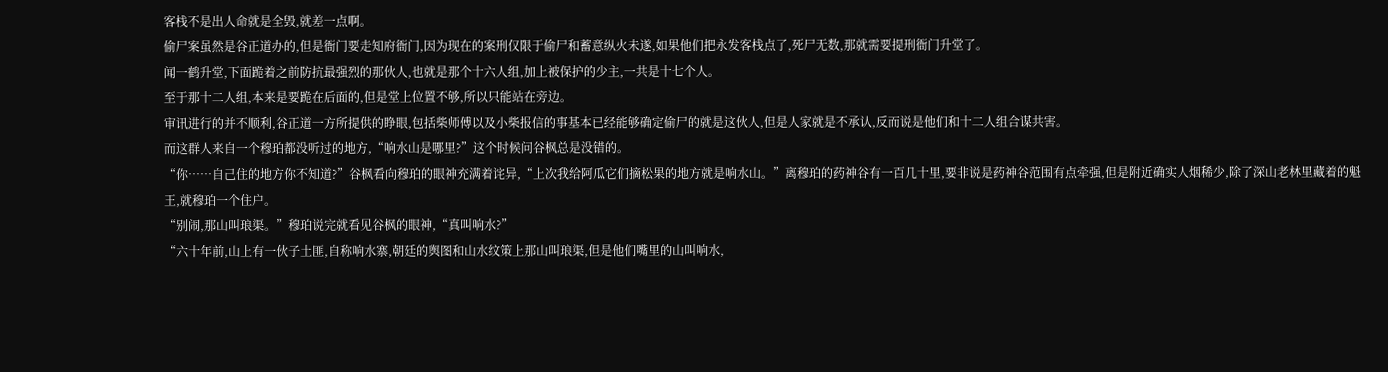客栈不是出人命就是全毁,就差一点啊。
偷尸案虽然是谷正道办的,但是衙门要走知府衙门,因为现在的案刑仅限于偷尸和蓄意纵火未遂,如果他们把永发客栈点了,死尸无数,那就需要提刑衙门升堂了。
闻一鹤升堂,下面跪着之前防抗最强烈的那伙人,也就是那个十六人组,加上被保护的少主,一共是十七个人。
至于那十二人组,本来是要跪在后面的,但是堂上位置不够,所以只能站在旁边。
审讯进行的并不顺利,谷正道一方所提供的睁眼,包括柴师傅以及小柴报信的事基本已经能够确定偷尸的就是这伙人,但是人家就是不承认,反而说是他们和十二人组合谋共害。
而这群人来自一个穆珀都没听过的地方,“响水山是哪里?”这个时候问谷枫总是没错的。
“你……自己住的地方你不知道?”谷枫看向穆珀的眼神充满着诧异,“上次我给阿瓜它们摘松果的地方就是响水山。”离穆珀的药神谷有一百几十里,要非说是药神谷范围有点牵强,但是附近确实人烟稀少,除了深山老林里藏着的魁王,就穆珀一个住户。
“别闹,那山叫琅渠。”穆珀说完就看见谷枫的眼神,“真叫响水?”
“六十年前,山上有一伙子土匪,自称响水寨,朝廷的舆图和山水纹策上那山叫琅渠,但是他们嘴里的山叫响水,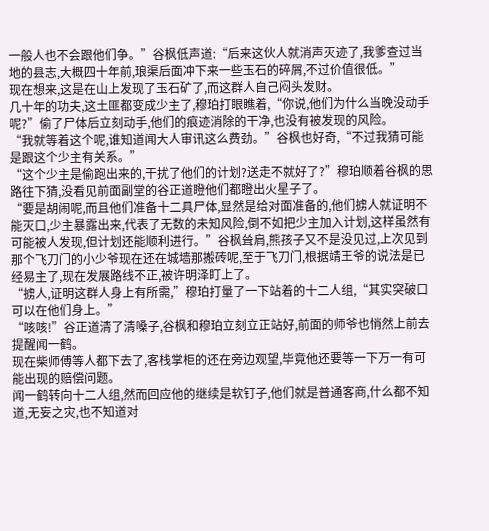一般人也不会跟他们争。”谷枫低声道:“后来这伙人就消声灭迹了,我爹查过当地的县志,大概四十年前,琅渠后面冲下来一些玉石的碎屑,不过价值很低。”
现在想来,这是在山上发现了玉石矿了,而这群人自己闷头发财。
几十年的功夫,这土匪都变成少主了,穆珀打眼瞧着,“你说,他们为什么当晚没动手呢?”偷了尸体后立刻动手,他们的痕迹消除的干净,也没有被发现的风险。
“我就等着这个呢,谁知道闻大人审讯这么费劲。”谷枫也好奇,“不过我猜可能是跟这个少主有关系。”
“这个少主是偷跑出来的,干扰了他们的计划?送走不就好了?”穆珀顺着谷枫的思路往下猜,没看见前面副堂的谷正道瞪他们都瞪出火星子了。
“要是胡闹呢,而且他们准备十二具尸体,显然是给对面准备的,他们掳人就证明不能灭口,少主暴露出来,代表了无数的未知风险,倒不如把少主加入计划,这样虽然有可能被人发现,但计划还能顺利进行。”谷枫耸肩,熊孩子又不是没见过,上次见到那个飞刀门的小少爷现在还在城墙那搬砖呢,至于飞刀门,根据靖王爷的说法是已经易主了,现在发展路线不正,被许明泽盯上了。
“掳人,证明这群人身上有所需,”穆珀打量了一下站着的十二人组,“其实突破口可以在他们身上。”
“咳咳!”谷正道清了清嗓子,谷枫和穆珀立刻立正站好,前面的师爷也悄然上前去提醒闻一鹤。
现在柴师傅等人都下去了,客栈掌柜的还在旁边观望,毕竟他还要等一下万一有可能出现的赔偿问题。
闻一鹤转向十二人组,然而回应他的继续是软钉子,他们就是普通客商,什么都不知道,无妄之灾,也不知道对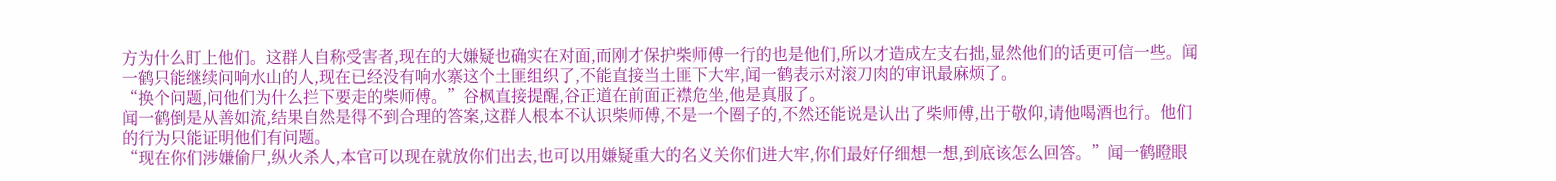方为什么盯上他们。这群人自称受害者,现在的大嫌疑也确实在对面,而刚才保护柴师傅一行的也是他们,所以才造成左支右拙,显然他们的话更可信一些。闻一鹤只能继续问响水山的人,现在已经没有响水寨这个土匪组织了,不能直接当土匪下大牢,闻一鹤表示对滚刀肉的审讯最麻烦了。
“换个问题,问他们为什么拦下要走的柴师傅。”谷枫直接提醒,谷正道在前面正襟危坐,他是真服了。
闻一鹤倒是从善如流,结果自然是得不到合理的答案,这群人根本不认识柴师傅,不是一个圈子的,不然还能说是认出了柴师傅,出于敬仰,请他喝酒也行。他们的行为只能证明他们有问题。
“现在你们涉嫌偷尸,纵火杀人,本官可以现在就放你们出去,也可以用嫌疑重大的名义关你们进大牢,你们最好仔细想一想,到底该怎么回答。”闻一鹤瞪眼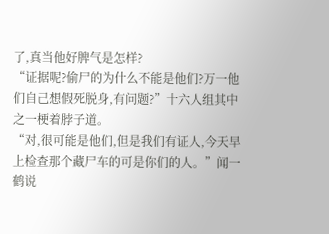了,真当他好脾气是怎样?
“证据呢?偷尸的为什么不能是他们?万一他们自己想假死脱身,有问题?”十六人组其中之一梗着脖子道。
“对,很可能是他们,但是我们有证人,今天早上检查那个藏尸车的可是你们的人。”闻一鹤说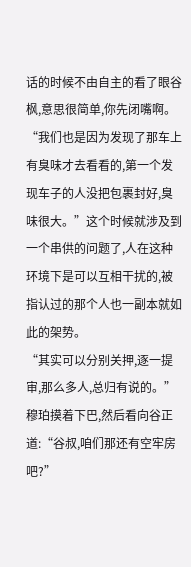话的时候不由自主的看了眼谷枫,意思很简单,你先闭嘴啊。
“我们也是因为发现了那车上有臭味才去看看的,第一个发现车子的人没把包裹封好,臭味很大。”这个时候就涉及到一个串供的问题了,人在这种环境下是可以互相干扰的,被指认过的那个人也一副本就如此的架势。
“其实可以分别关押,逐一提审,那么多人,总归有说的。”穆珀摸着下巴,然后看向谷正道:“谷叔,咱们那还有空牢房吧?”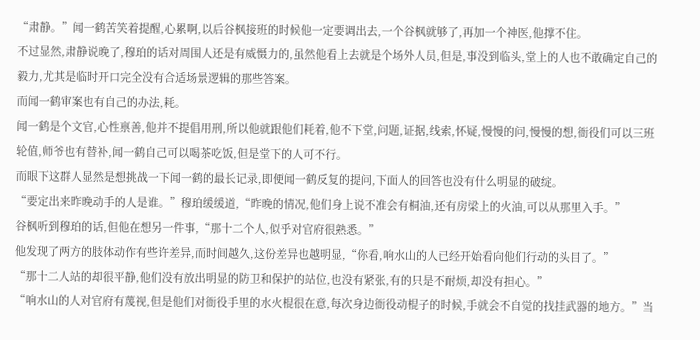“肃静。”闻一鹤苦笑着提醒,心累啊,以后谷枫接班的时候他一定要调出去,一个谷枫就够了,再加一个神医,他撑不住。
不过显然,肃静说晚了,穆珀的话对周围人还是有威慑力的,虽然他看上去就是个场外人员,但是,事没到临头,堂上的人也不敢确定自己的毅力,尤其是临时开口完全没有合适场景逻辑的那些答案。
而闻一鹤审案也有自己的办法,耗。
闻一鹤是个文官,心性禀善,他并不提倡用刑,所以他就跟他们耗着,他不下堂,问题,证据,线索,怀疑,慢慢的问,慢慢的想,衙役们可以三班轮值,师爷也有替补,闻一鹤自己可以喝茶吃饭,但是堂下的人可不行。
而眼下这群人显然是想挑战一下闻一鹤的最长记录,即便闻一鹤反复的提问,下面人的回答也没有什么明显的破绽。
“要定出来昨晚动手的人是谁。”穆珀缓缓道,“昨晚的情况,他们身上说不准会有桐油,还有房梁上的火油,可以从那里入手。”
谷枫听到穆珀的话,但他在想另一件事,“那十二个人,似乎对官府很熟悉。”
他发现了两方的肢体动作有些许差异,而时间越久,这份差异也越明显,“你看,响水山的人已经开始看向他们行动的头目了。”
“那十二人站的却很平静,他们没有放出明显的防卫和保护的站位,也没有紧张,有的只是不耐烦,却没有担心。”
“响水山的人对官府有蔑视,但是他们对衙役手里的水火棍很在意,每次身边衙役动棍子的时候,手就会不自觉的找挂武器的地方。”当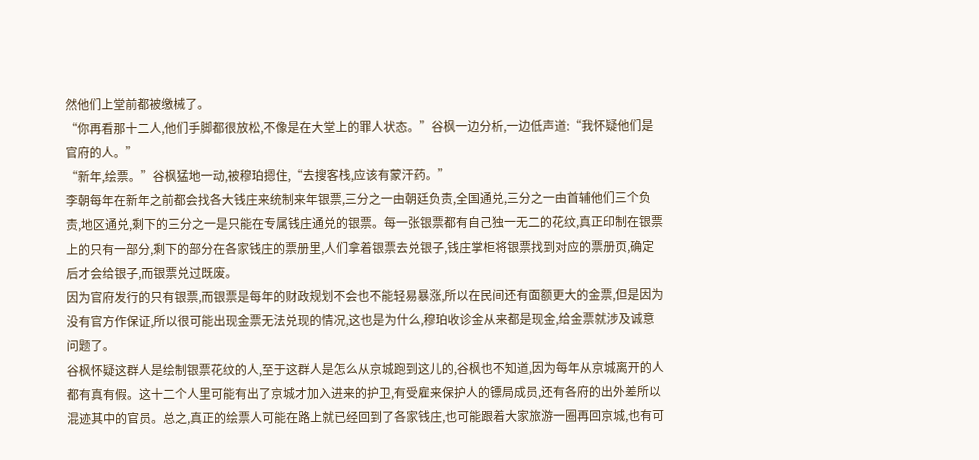然他们上堂前都被缴械了。
“你再看那十二人,他们手脚都很放松,不像是在大堂上的罪人状态。”谷枫一边分析,一边低声道:“我怀疑他们是官府的人。”
“新年,绘票。”谷枫猛地一动,被穆珀摁住,“去搜客栈,应该有蒙汗药。”
李朝每年在新年之前都会找各大钱庄来统制来年银票,三分之一由朝廷负责,全国通兑,三分之一由首辅他们三个负责,地区通兑,剩下的三分之一是只能在专属钱庄通兑的银票。每一张银票都有自己独一无二的花纹,真正印制在银票上的只有一部分,剩下的部分在各家钱庄的票册里,人们拿着银票去兑银子,钱庄掌柜将银票找到对应的票册页,确定后才会给银子,而银票兑过既废。
因为官府发行的只有银票,而银票是每年的财政规划不会也不能轻易暴涨,所以在民间还有面额更大的金票,但是因为没有官方作保证,所以很可能出现金票无法兑现的情况,这也是为什么,穆珀收诊金从来都是现金,给金票就涉及诚意问题了。
谷枫怀疑这群人是绘制银票花纹的人,至于这群人是怎么从京城跑到这儿的,谷枫也不知道,因为每年从京城离开的人都有真有假。这十二个人里可能有出了京城才加入进来的护卫,有受雇来保护人的镖局成员,还有各府的出外差所以混迹其中的官员。总之,真正的绘票人可能在路上就已经回到了各家钱庄,也可能跟着大家旅游一圈再回京城,也有可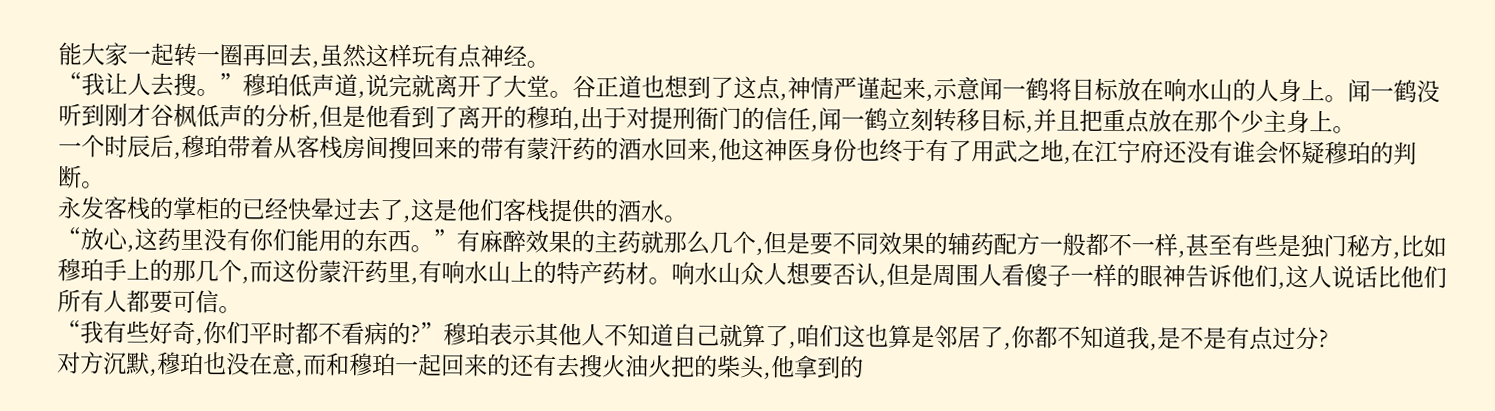能大家一起转一圈再回去,虽然这样玩有点神经。
“我让人去搜。”穆珀低声道,说完就离开了大堂。谷正道也想到了这点,神情严谨起来,示意闻一鹤将目标放在响水山的人身上。闻一鹤没听到刚才谷枫低声的分析,但是他看到了离开的穆珀,出于对提刑衙门的信任,闻一鹤立刻转移目标,并且把重点放在那个少主身上。
一个时辰后,穆珀带着从客栈房间搜回来的带有蒙汗药的酒水回来,他这神医身份也终于有了用武之地,在江宁府还没有谁会怀疑穆珀的判断。
永发客栈的掌柜的已经快晕过去了,这是他们客栈提供的酒水。
“放心,这药里没有你们能用的东西。”有麻醉效果的主药就那么几个,但是要不同效果的辅药配方一般都不一样,甚至有些是独门秘方,比如穆珀手上的那几个,而这份蒙汗药里,有响水山上的特产药材。响水山众人想要否认,但是周围人看傻子一样的眼神告诉他们,这人说话比他们所有人都要可信。
“我有些好奇,你们平时都不看病的?”穆珀表示其他人不知道自己就算了,咱们这也算是邻居了,你都不知道我,是不是有点过分?
对方沉默,穆珀也没在意,而和穆珀一起回来的还有去搜火油火把的柴头,他拿到的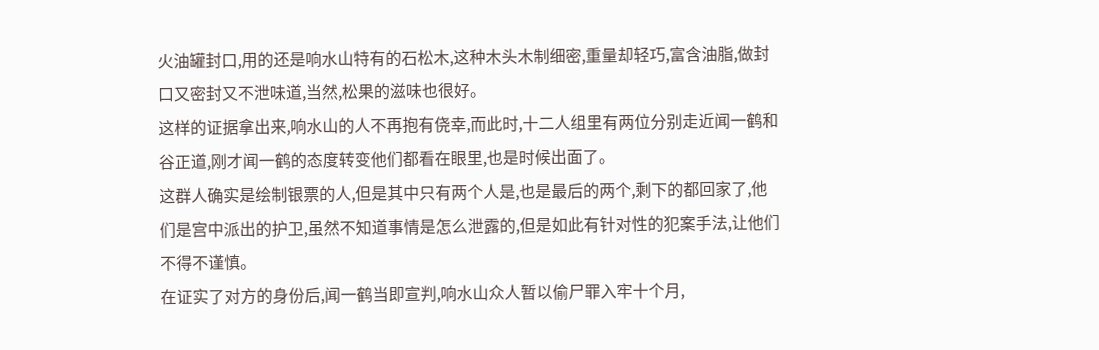火油罐封口,用的还是响水山特有的石松木,这种木头木制细密,重量却轻巧,富含油脂,做封口又密封又不泄味道,当然,松果的滋味也很好。
这样的证据拿出来,响水山的人不再抱有侥幸,而此时,十二人组里有两位分别走近闻一鹤和谷正道,刚才闻一鹤的态度转变他们都看在眼里,也是时候出面了。
这群人确实是绘制银票的人,但是其中只有两个人是,也是最后的两个,剩下的都回家了,他们是宫中派出的护卫,虽然不知道事情是怎么泄露的,但是如此有针对性的犯案手法,让他们不得不谨慎。
在证实了对方的身份后,闻一鹤当即宣判,响水山众人暂以偷尸罪入牢十个月,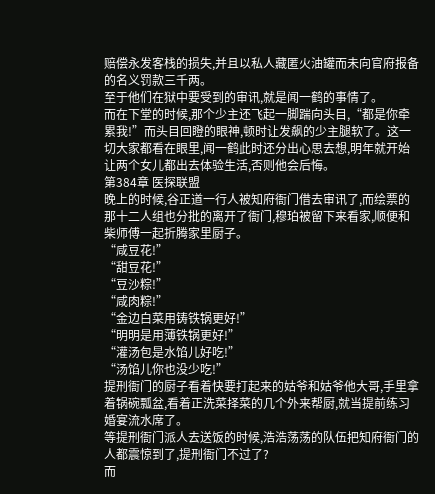赔偿永发客栈的损失,并且以私人藏匿火油罐而未向官府报备的名义罚款三千两。
至于他们在狱中要受到的审讯,就是闻一鹤的事情了。
而在下堂的时候,那个少主还飞起一脚踹向头目,“都是你牵累我!”而头目回瞪的眼神,顿时让发飙的少主腿软了。这一切大家都看在眼里,闻一鹤此时还分出心思去想,明年就开始让两个女儿都出去体验生活,否则他会后悔。
第384章 医探联盟
晚上的时候,谷正道一行人被知府衙门借去审讯了,而绘票的那十二人组也分批的离开了衙门,穆珀被留下来看家,顺便和柴师傅一起折腾家里厨子。
“咸豆花!”
“甜豆花!”
“豆沙粽!”
“咸肉粽!”
“金边白菜用铸铁锅更好!”
“明明是用薄铁锅更好!”
“灌汤包是水馅儿好吃!”
“汤馅儿你也没少吃!”
提刑衙门的厨子看着快要打起来的姑爷和姑爷他大哥,手里拿着锅碗瓢盆,看着正洗菜择菜的几个外来帮厨,就当提前练习婚宴流水席了。
等提刑衙门派人去送饭的时候,浩浩荡荡的队伍把知府衙门的人都震惊到了,提刑衙门不过了?
而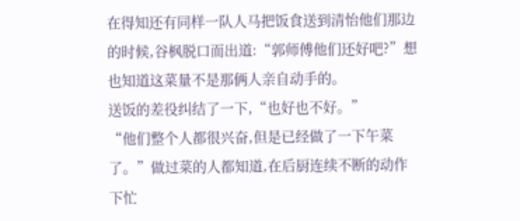在得知还有同样一队人马把饭食送到清怡他们那边的时候,谷枫脱口而出道:“郭师傅他们还好吧?”想也知道这菜量不是那俩人亲自动手的。
送饭的差役纠结了一下,“也好也不好。”
“他们整个人都很兴奋,但是已经做了一下午菜了。”做过菜的人都知道,在后厨连续不断的动作下忙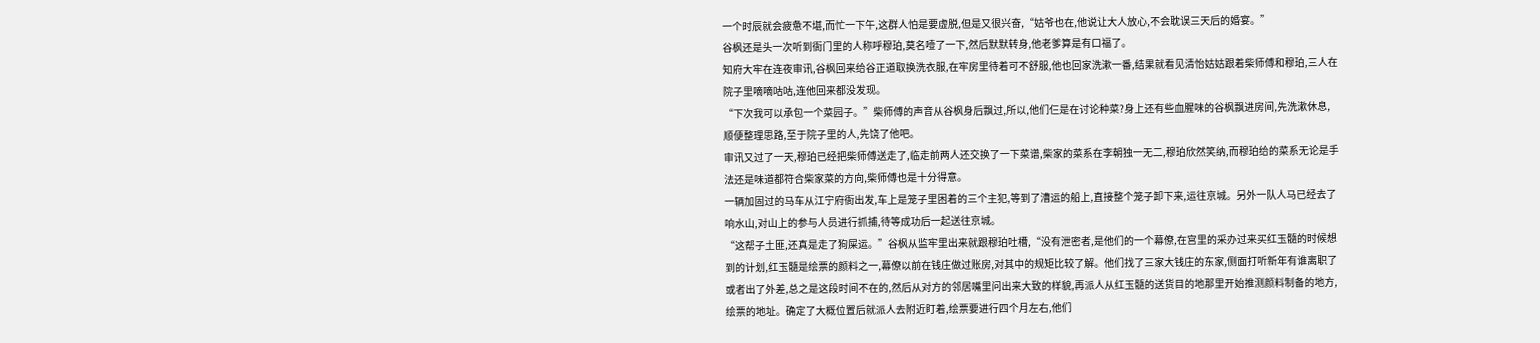一个时辰就会疲惫不堪,而忙一下午,这群人怕是要虚脱,但是又很兴奋,“姑爷也在,他说让大人放心,不会耽误三天后的婚宴。”
谷枫还是头一次听到衙门里的人称呼穆珀,莫名噎了一下,然后默默转身,他老爹算是有口福了。
知府大牢在连夜审讯,谷枫回来给谷正道取换洗衣服,在牢房里待着可不舒服,他也回家洗漱一番,结果就看见清怡姑姑跟着柴师傅和穆珀,三人在院子里嘀嘀咕咕,连他回来都没发现。
“下次我可以承包一个菜园子。”柴师傅的声音从谷枫身后飘过,所以,他们仨是在讨论种菜?身上还有些血腥味的谷枫飘进房间,先洗漱休息,顺便整理思路,至于院子里的人,先饶了他吧。
审讯又过了一天,穆珀已经把柴师傅送走了,临走前两人还交换了一下菜谱,柴家的菜系在李朝独一无二,穆珀欣然笑纳,而穆珀给的菜系无论是手法还是味道都符合柴家菜的方向,柴师傅也是十分得意。
一辆加固过的马车从江宁府衙出发,车上是笼子里困着的三个主犯,等到了漕运的船上,直接整个笼子卸下来,运往京城。另外一队人马已经去了响水山,对山上的参与人员进行抓捕,待等成功后一起送往京城。
“这帮子土匪,还真是走了狗屎运。”谷枫从监牢里出来就跟穆珀吐槽,“没有泄密者,是他们的一个幕僚,在宫里的采办过来买红玉髓的时候想到的计划,红玉髓是绘票的颜料之一,幕僚以前在钱庄做过账房,对其中的规矩比较了解。他们找了三家大钱庄的东家,侧面打听新年有谁离职了或者出了外差,总之是这段时间不在的,然后从对方的邻居嘴里问出来大致的样貌,再派人从红玉髓的送货目的地那里开始推测颜料制备的地方,绘票的地址。确定了大概位置后就派人去附近盯着,绘票要进行四个月左右,他们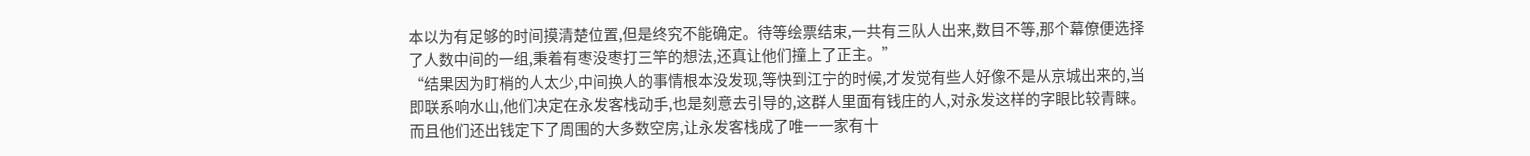本以为有足够的时间摸清楚位置,但是终究不能确定。待等绘票结束,一共有三队人出来,数目不等,那个幕僚便选择了人数中间的一组,秉着有枣没枣打三竿的想法,还真让他们撞上了正主。”
“结果因为盯梢的人太少,中间换人的事情根本没发现,等快到江宁的时候,才发觉有些人好像不是从京城出来的,当即联系响水山,他们决定在永发客栈动手,也是刻意去引导的,这群人里面有钱庄的人,对永发这样的字眼比较青睐。而且他们还出钱定下了周围的大多数空房,让永发客栈成了唯一一家有十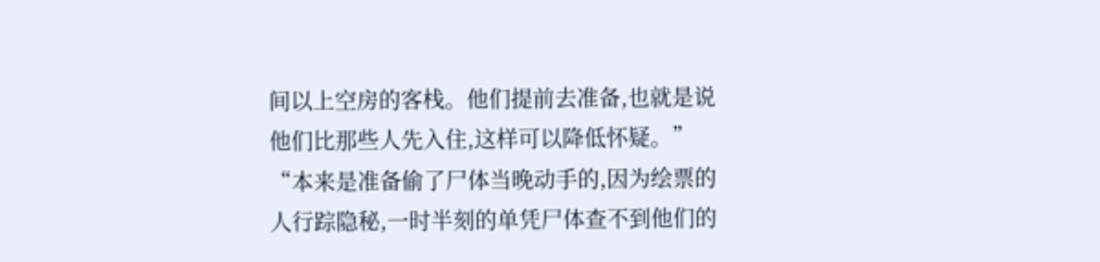间以上空房的客栈。他们提前去准备,也就是说他们比那些人先入住,这样可以降低怀疑。”
“本来是准备偷了尸体当晚动手的,因为绘票的人行踪隐秘,一时半刻的单凭尸体查不到他们的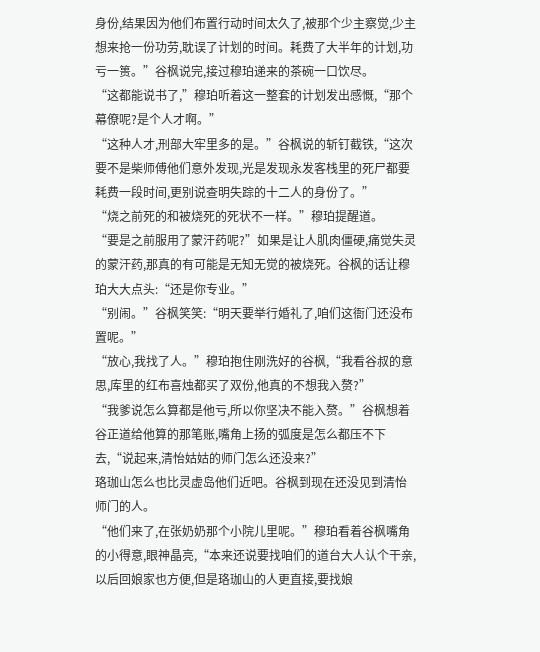身份,结果因为他们布置行动时间太久了,被那个少主察觉,少主想来抢一份功劳,耽误了计划的时间。耗费了大半年的计划,功亏一篑。”谷枫说完,接过穆珀递来的茶碗一口饮尽。
“这都能说书了,”穆珀听着这一整套的计划发出感慨,“那个幕僚呢?是个人才啊。”
“这种人才,刑部大牢里多的是。”谷枫说的斩钉截铁,“这次要不是柴师傅他们意外发现,光是发现永发客栈里的死尸都要耗费一段时间,更别说查明失踪的十二人的身份了。”
“烧之前死的和被烧死的死状不一样。”穆珀提醒道。
“要是之前服用了蒙汗药呢?”如果是让人肌肉僵硬,痛觉失灵的蒙汗药,那真的有可能是无知无觉的被烧死。谷枫的话让穆珀大大点头:“还是你专业。”
“别闹。”谷枫笑笑:“明天要举行婚礼了,咱们这衙门还没布置呢。”
“放心,我找了人。”穆珀抱住刚洗好的谷枫,“我看谷叔的意思,库里的红布喜烛都买了双份,他真的不想我入赘?”
“我爹说怎么算都是他亏,所以你坚决不能入赘。”谷枫想着谷正道给他算的那笔账,嘴角上扬的弧度是怎么都压不下去,“说起来,清怡姑姑的师门怎么还没来?”
珞珈山怎么也比灵虚岛他们近吧。谷枫到现在还没见到清怡师门的人。
“他们来了,在张奶奶那个小院儿里呢。”穆珀看着谷枫嘴角的小得意,眼神晶亮,“本来还说要找咱们的道台大人认个干亲,以后回娘家也方便,但是珞珈山的人更直接,要找娘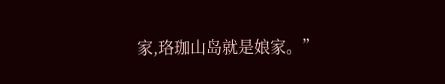家,珞珈山岛就是娘家。”